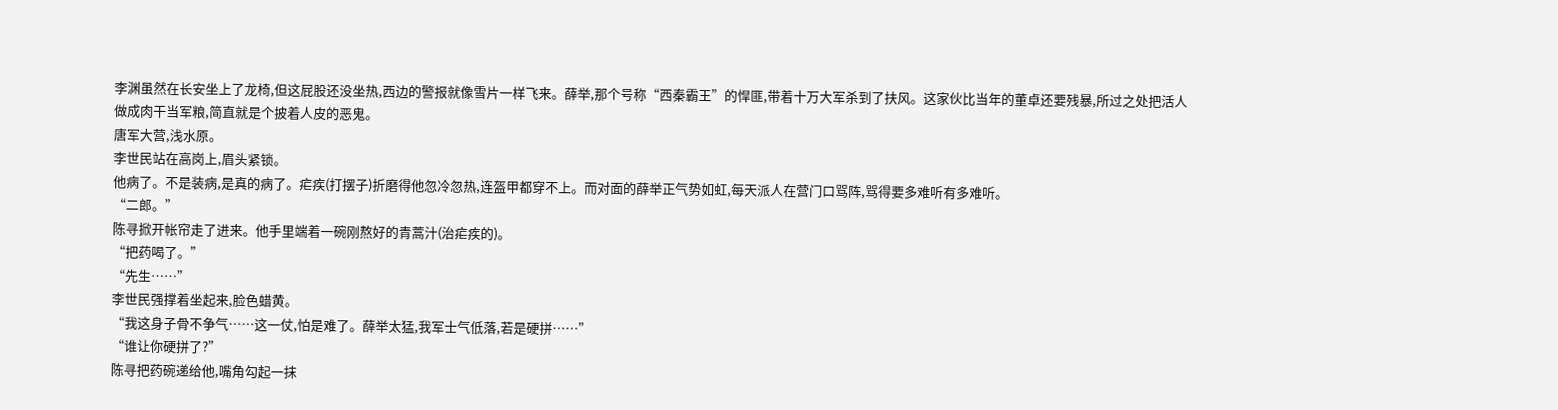李渊虽然在长安坐上了龙椅,但这屁股还没坐热,西边的警报就像雪片一样飞来。薛举,那个号称“西秦霸王”的悍匪,带着十万大军杀到了扶风。这家伙比当年的董卓还要残暴,所过之处把活人做成肉干当军粮,简直就是个披着人皮的恶鬼。
唐军大营,浅水原。
李世民站在高岗上,眉头紧锁。
他病了。不是装病,是真的病了。疟疾(打摆子)折磨得他忽冷忽热,连盔甲都穿不上。而对面的薛举正气势如虹,每天派人在营门口骂阵,骂得要多难听有多难听。
“二郎。”
陈寻掀开帐帘走了进来。他手里端着一碗刚熬好的青蒿汁(治疟疾的)。
“把药喝了。”
“先生……”
李世民强撑着坐起来,脸色蜡黄。
“我这身子骨不争气……这一仗,怕是难了。薛举太猛,我军士气低落,若是硬拼……”
“谁让你硬拼了?”
陈寻把药碗递给他,嘴角勾起一抹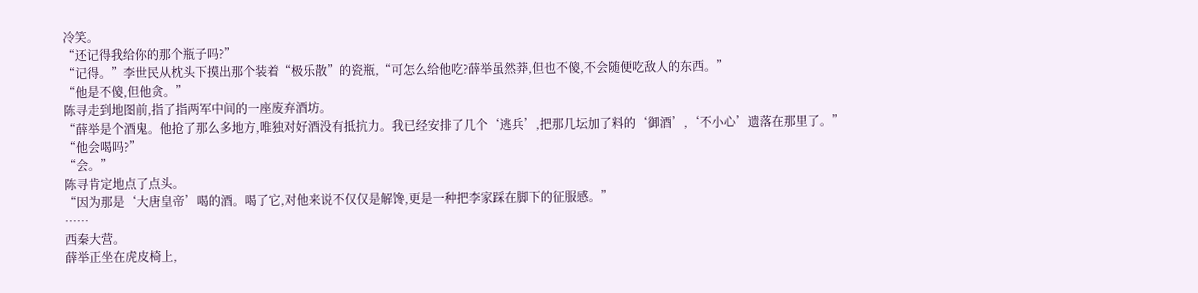冷笑。
“还记得我给你的那个瓶子吗?”
“记得。”李世民从枕头下摸出那个装着“极乐散”的瓷瓶,“可怎么给他吃?薛举虽然莽,但也不傻,不会随便吃敌人的东西。”
“他是不傻,但他贪。”
陈寻走到地图前,指了指两军中间的一座废弃酒坊。
“薛举是个酒鬼。他抢了那么多地方,唯独对好酒没有抵抗力。我已经安排了几个‘逃兵’,把那几坛加了料的‘御酒’,‘不小心’遗落在那里了。”
“他会喝吗?”
“会。”
陈寻肯定地点了点头。
“因为那是‘大唐皇帝’喝的酒。喝了它,对他来说不仅仅是解馋,更是一种把李家踩在脚下的征服感。”
……
西秦大营。
薛举正坐在虎皮椅上,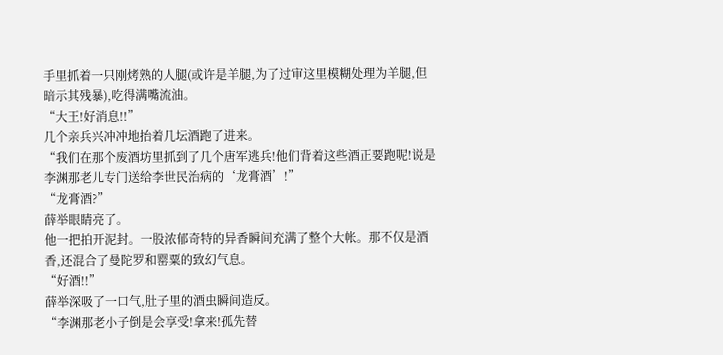手里抓着一只刚烤熟的人腿(或许是羊腿,为了过审这里模糊处理为羊腿,但暗示其残暴),吃得满嘴流油。
“大王!好消息!!”
几个亲兵兴冲冲地抬着几坛酒跑了进来。
“我们在那个废酒坊里抓到了几个唐军逃兵!他们背着这些酒正要跑呢!说是李渊那老儿专门送给李世民治病的‘龙膏酒’!”
“龙膏酒?”
薛举眼睛亮了。
他一把拍开泥封。一股浓郁奇特的异香瞬间充满了整个大帐。那不仅是酒香,还混合了曼陀罗和罂粟的致幻气息。
“好酒!!”
薛举深吸了一口气,肚子里的酒虫瞬间造反。
“李渊那老小子倒是会享受!拿来!孤先替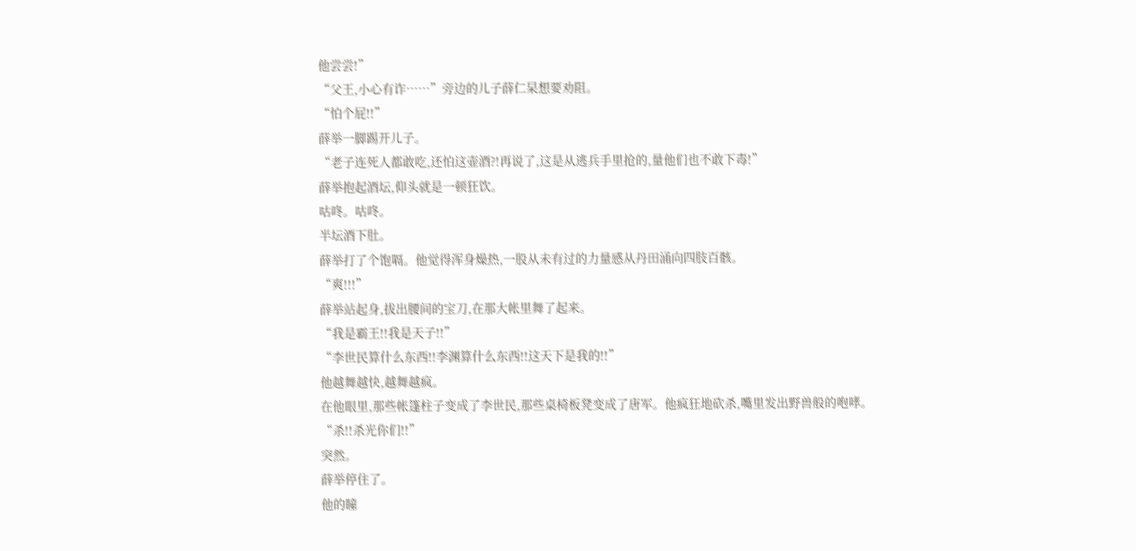他尝尝!”
“父王,小心有诈……”旁边的儿子薛仁杲想要劝阻。
“怕个屁!!”
薛举一脚踢开儿子。
“老子连死人都敢吃,还怕这壶酒?!再说了,这是从逃兵手里抢的,量他们也不敢下毒!”
薛举抱起酒坛,仰头就是一顿狂饮。
咕咚。咕咚。
半坛酒下肚。
薛举打了个饱嗝。他觉得浑身燥热,一股从未有过的力量感从丹田涌向四肢百骸。
“爽!!!”
薛举站起身,拔出腰间的宝刀,在那大帐里舞了起来。
“我是霸王!!我是天子!!”
“李世民算什么东西!!李渊算什么东西!!这天下是我的!!”
他越舞越快,越舞越疯。
在他眼里,那些帐篷柱子变成了李世民,那些桌椅板凳变成了唐军。他疯狂地砍杀,嘴里发出野兽般的咆哮。
“杀!!杀光你们!!”
突然。
薛举停住了。
他的瞳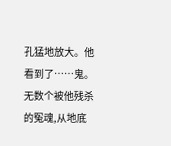孔猛地放大。他看到了……鬼。
无数个被他残杀的冤魂,从地底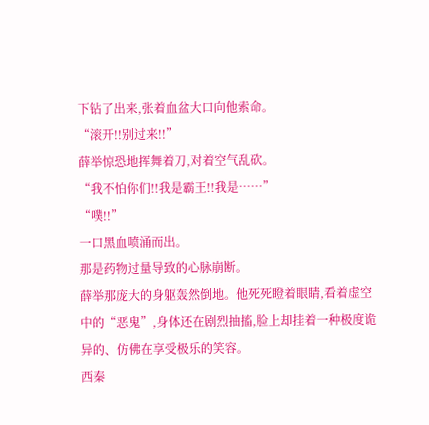下钻了出来,张着血盆大口向他索命。
“滚开!!别过来!!”
薛举惊恐地挥舞着刀,对着空气乱砍。
“我不怕你们!!我是霸王!!我是……”
“噗!!”
一口黑血喷涌而出。
那是药物过量导致的心脉崩断。
薛举那庞大的身躯轰然倒地。他死死瞪着眼睛,看着虚空中的“恶鬼”,身体还在剧烈抽搐,脸上却挂着一种极度诡异的、仿佛在享受极乐的笑容。
西秦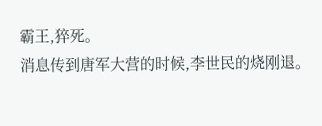霸王,猝死。
消息传到唐军大营的时候,李世民的烧刚退。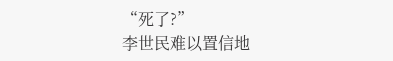“死了?”
李世民难以置信地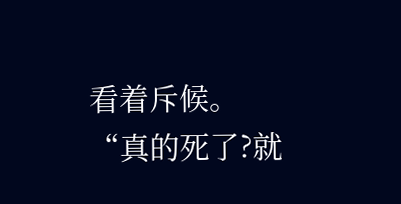看着斥候。
“真的死了?就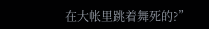在大帐里跳着舞死的?”